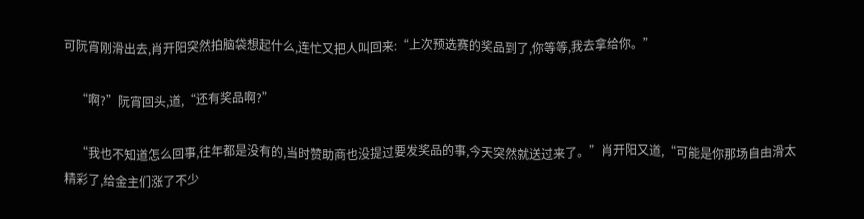可阮宵刚滑出去,肖开阳突然拍脑袋想起什么,连忙又把人叫回来:“上次预选赛的奖品到了,你等等,我去拿给你。”

    “啊?”阮宵回头,道,“还有奖品啊?”

    “我也不知道怎么回事,往年都是没有的,当时赞助商也没提过要发奖品的事,今天突然就送过来了。”肖开阳又道,“可能是你那场自由滑太精彩了,给金主们涨了不少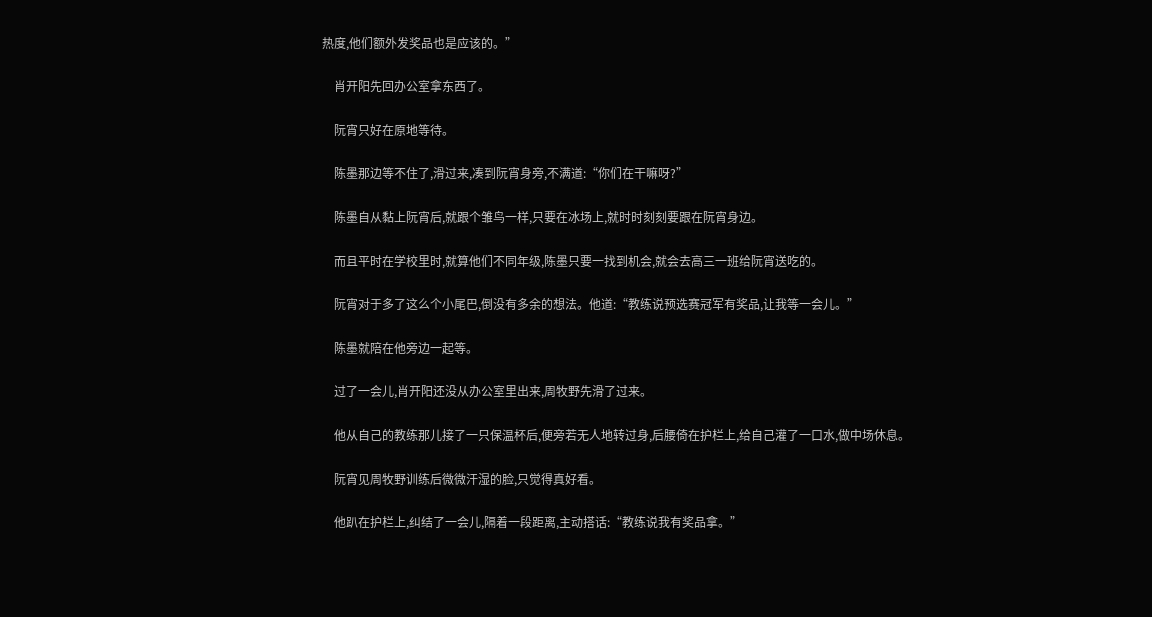热度,他们额外发奖品也是应该的。”

    肖开阳先回办公室拿东西了。

    阮宵只好在原地等待。

    陈墨那边等不住了,滑过来,凑到阮宵身旁,不满道:“你们在干嘛呀?”

    陈墨自从黏上阮宵后,就跟个雏鸟一样,只要在冰场上,就时时刻刻要跟在阮宵身边。

    而且平时在学校里时,就算他们不同年级,陈墨只要一找到机会,就会去高三一班给阮宵送吃的。

    阮宵对于多了这么个小尾巴,倒没有多余的想法。他道:“教练说预选赛冠军有奖品,让我等一会儿。”

    陈墨就陪在他旁边一起等。

    过了一会儿,肖开阳还没从办公室里出来,周牧野先滑了过来。

    他从自己的教练那儿接了一只保温杯后,便旁若无人地转过身,后腰倚在护栏上,给自己灌了一口水,做中场休息。

    阮宵见周牧野训练后微微汗湿的脸,只觉得真好看。

    他趴在护栏上,纠结了一会儿,隔着一段距离,主动搭话:“教练说我有奖品拿。”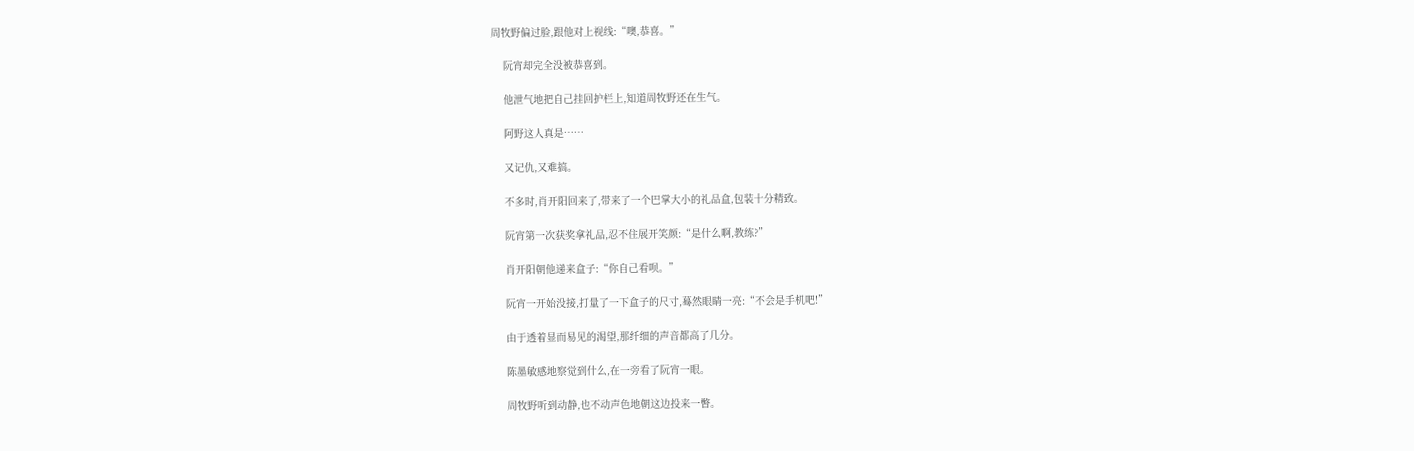周牧野偏过脸,跟他对上视线:“噢,恭喜。”

    阮宵却完全没被恭喜到。

    他泄气地把自己挂回护栏上,知道周牧野还在生气。

    阿野这人真是……

    又记仇,又难搞。

    不多时,肖开阳回来了,带来了一个巴掌大小的礼品盒,包装十分精致。

    阮宵第一次获奖拿礼品,忍不住展开笑颜:“是什么啊,教练?”

    肖开阳朝他递来盒子:“你自己看呗。”

    阮宵一开始没接,打量了一下盒子的尺寸,蓦然眼睛一亮:“不会是手机吧!”

    由于透着显而易见的渴望,那纤细的声音都高了几分。

    陈墨敏感地察觉到什么,在一旁看了阮宵一眼。

    周牧野听到动静,也不动声色地朝这边投来一瞥。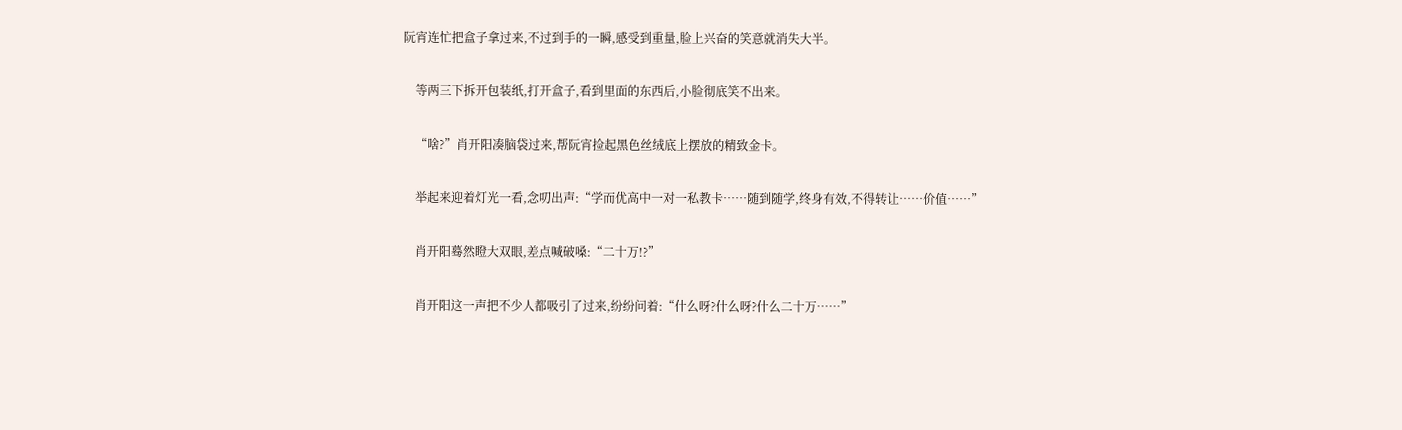阮宵连忙把盒子拿过来,不过到手的一瞬,感受到重量,脸上兴奋的笑意就消失大半。

    等两三下拆开包装纸,打开盒子,看到里面的东西后,小脸彻底笑不出来。

    “啥?”肖开阳凑脑袋过来,帮阮宵捡起黑色丝绒底上摆放的精致金卡。

    举起来迎着灯光一看,念叨出声:“学而优高中一对一私教卡……随到随学,终身有效,不得转让……价值……”

    肖开阳蓦然瞪大双眼,差点喊破嗓:“二十万!?”

    肖开阳这一声把不少人都吸引了过来,纷纷问着:“什么呀?什么呀?什么二十万……”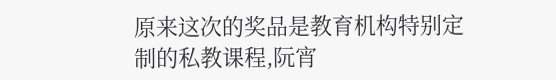原来这次的奖品是教育机构特别定制的私教课程,阮宵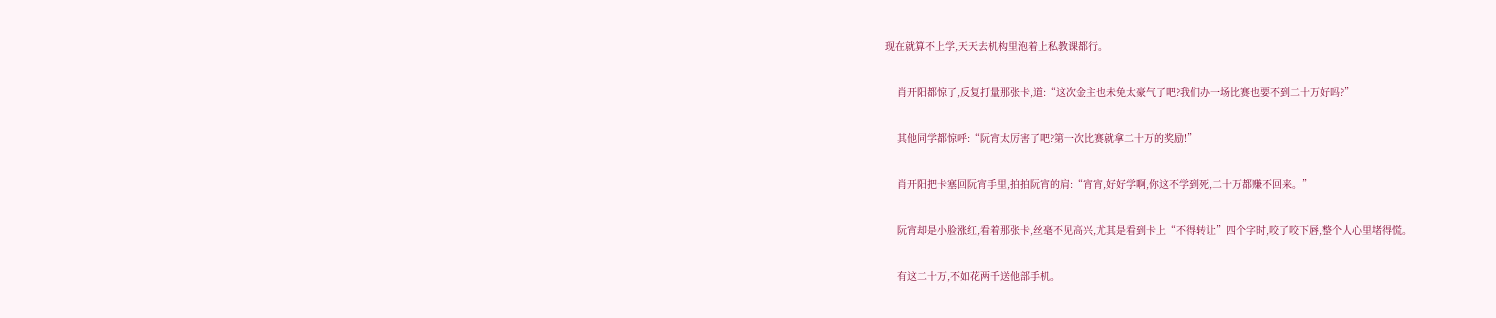现在就算不上学,天天去机构里泡着上私教课都行。

    肖开阳都惊了,反复打量那张卡,道:“这次金主也未免太豪气了吧?我们办一场比赛也要不到二十万好吗?”

    其他同学都惊呼:“阮宵太厉害了吧?第一次比赛就拿二十万的奖励!”

    肖开阳把卡塞回阮宵手里,拍拍阮宵的肩:“宵宵,好好学啊,你这不学到死,二十万都赚不回来。”

    阮宵却是小脸涨红,看着那张卡,丝毫不见高兴,尤其是看到卡上“不得转让”四个字时,咬了咬下唇,整个人心里堵得慌。

    有这二十万,不如花两千送他部手机。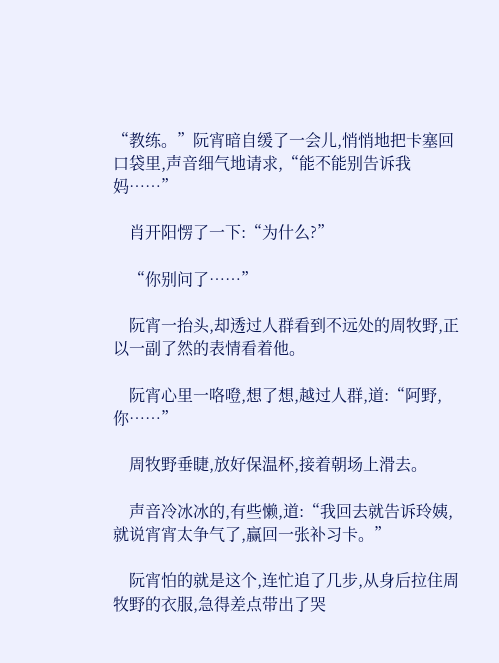“教练。”阮宵暗自缓了一会儿,悄悄地把卡塞回口袋里,声音细气地请求,“能不能别告诉我妈……”

    肖开阳愣了一下:“为什么?”

    “你别问了……”

    阮宵一抬头,却透过人群看到不远处的周牧野,正以一副了然的表情看着他。

    阮宵心里一咯噔,想了想,越过人群,道:“阿野,你……”

    周牧野垂睫,放好保温杯,接着朝场上滑去。

    声音冷冰冰的,有些懒,道:“我回去就告诉玲姨,就说宵宵太争气了,赢回一张补习卡。”

    阮宵怕的就是这个,连忙追了几步,从身后拉住周牧野的衣服,急得差点带出了哭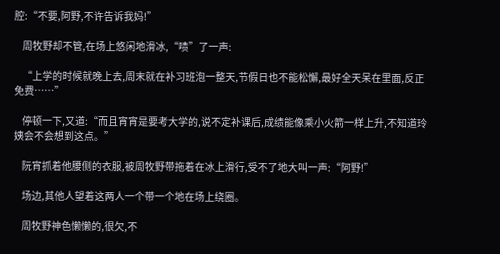腔:“不要,阿野,不许告诉我妈!”

    周牧野却不管,在场上悠闲地滑冰,“啧”了一声:

    “上学的时候就晚上去,周末就在补习班泡一整天,节假日也不能松懈,最好全天呆在里面,反正免费……”

    停顿一下,又道:“而且宵宵是要考大学的,说不定补课后,成绩能像乘小火箭一样上升,不知道玲姨会不会想到这点。”

    阮宵抓着他腰侧的衣服,被周牧野带拖着在冰上滑行,受不了地大叫一声:“阿野!”

    场边,其他人望着这两人一个带一个地在场上绕圈。

    周牧野神色懒懒的,很欠,不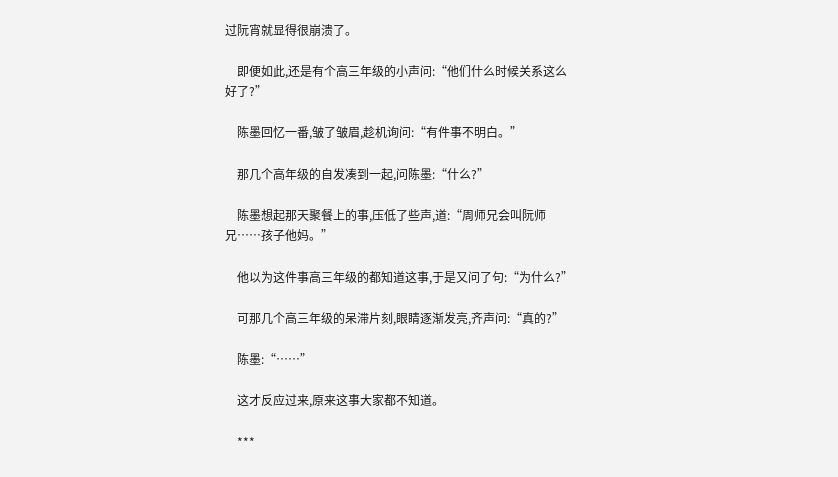过阮宵就显得很崩溃了。

    即便如此,还是有个高三年级的小声问:“他们什么时候关系这么好了?”

    陈墨回忆一番,皱了皱眉,趁机询问:“有件事不明白。”

    那几个高年级的自发凑到一起,问陈墨:“什么?”

    陈墨想起那天聚餐上的事,压低了些声,道:“周师兄会叫阮师兄……孩子他妈。”

    他以为这件事高三年级的都知道这事,于是又问了句:“为什么?”

    可那几个高三年级的呆滞片刻,眼睛逐渐发亮,齐声问:“真的?”

    陈墨:“……”

    这才反应过来,原来这事大家都不知道。

    ***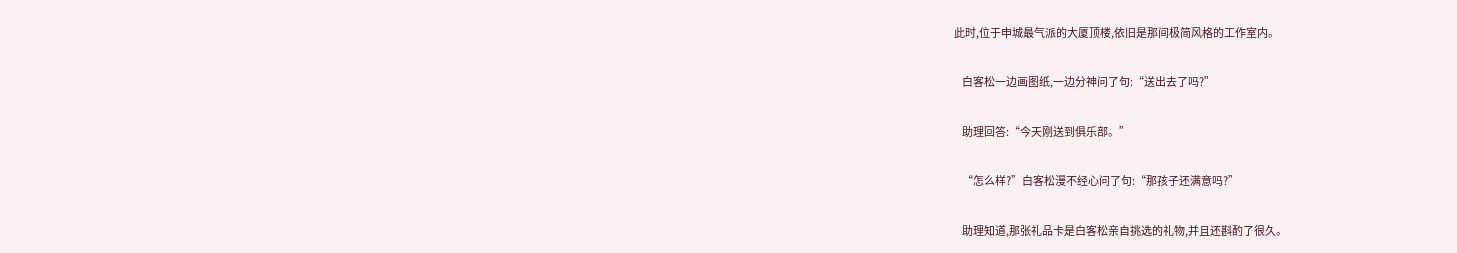此时,位于申城最气派的大厦顶楼,依旧是那间极简风格的工作室内。

    白客松一边画图纸,一边分神问了句:“送出去了吗?”

    助理回答:“今天刚送到俱乐部。”

    “怎么样?”白客松漫不经心问了句:“那孩子还满意吗?”

    助理知道,那张礼品卡是白客松亲自挑选的礼物,并且还斟酌了很久。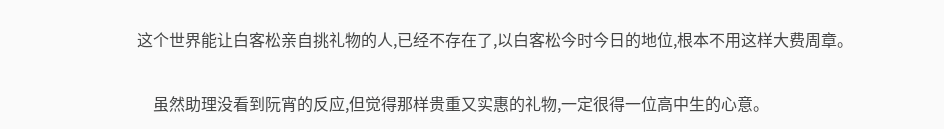这个世界能让白客松亲自挑礼物的人,已经不存在了,以白客松今时今日的地位,根本不用这样大费周章。

    虽然助理没看到阮宵的反应,但觉得那样贵重又实惠的礼物,一定很得一位高中生的心意。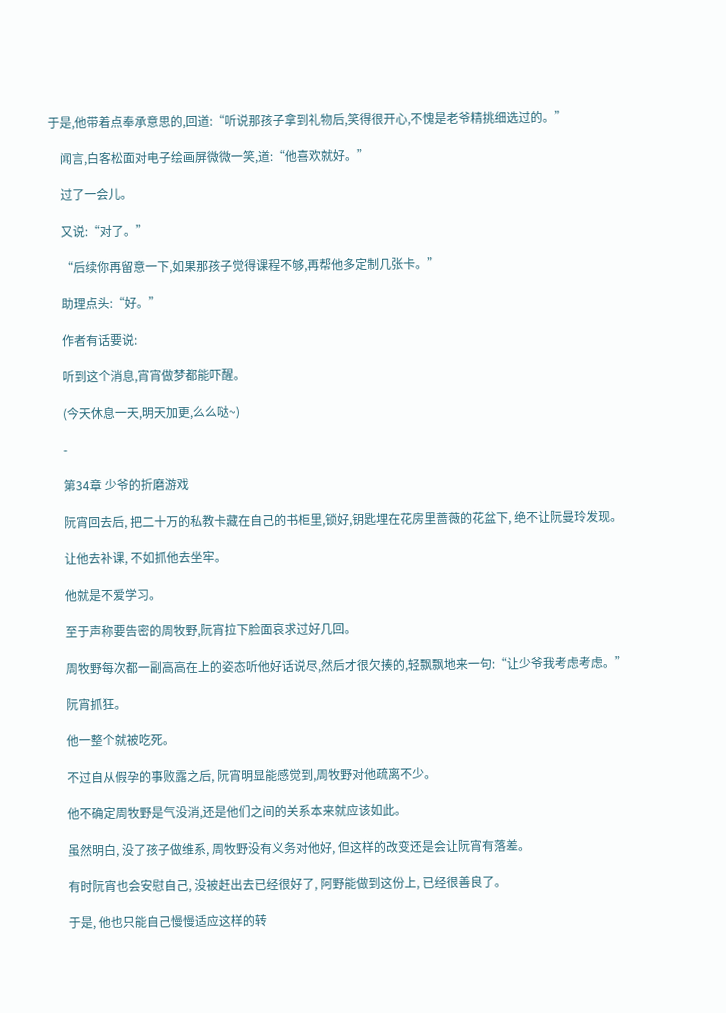于是,他带着点奉承意思的,回道:“听说那孩子拿到礼物后,笑得很开心,不愧是老爷精挑细选过的。”

    闻言,白客松面对电子绘画屏微微一笑,道:“他喜欢就好。”

    过了一会儿。

    又说:“对了。”

    “后续你再留意一下,如果那孩子觉得课程不够,再帮他多定制几张卡。”

    助理点头:“好。”

    作者有话要说:

    听到这个消息,宵宵做梦都能吓醒。

    (今天休息一天,明天加更,么么哒~)

    -

    第34章 少爷的折磨游戏

    阮宵回去后, 把二十万的私教卡藏在自己的书柜里,锁好,钥匙埋在花房里蔷薇的花盆下, 绝不让阮曼玲发现。

    让他去补课, 不如抓他去坐牢。

    他就是不爱学习。

    至于声称要告密的周牧野,阮宵拉下脸面哀求过好几回。

    周牧野每次都一副高高在上的姿态听他好话说尽,然后才很欠揍的,轻飘飘地来一句:“让少爷我考虑考虑。”

    阮宵抓狂。

    他一整个就被吃死。

    不过自从假孕的事败露之后, 阮宵明显能感觉到,周牧野对他疏离不少。

    他不确定周牧野是气没消,还是他们之间的关系本来就应该如此。

    虽然明白, 没了孩子做维系, 周牧野没有义务对他好, 但这样的改变还是会让阮宵有落差。

    有时阮宵也会安慰自己, 没被赶出去已经很好了, 阿野能做到这份上, 已经很善良了。

    于是, 他也只能自己慢慢适应这样的转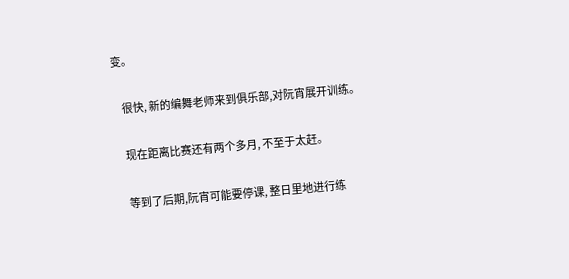变。

    很快, 新的编舞老师来到俱乐部,对阮宵展开训练。

    现在距离比赛还有两个多月, 不至于太赶。

    等到了后期,阮宵可能要停课, 整日里地进行练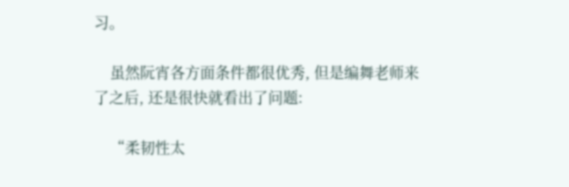习。

    虽然阮宵各方面条件都很优秀, 但是编舞老师来了之后, 还是很快就看出了问题:

    “柔韧性太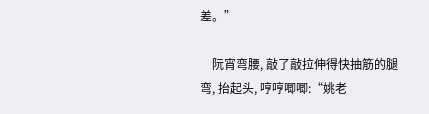差。”

    阮宵弯腰, 敲了敲拉伸得快抽筋的腿弯, 抬起头, 哼哼唧唧:“姚老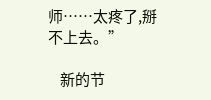师……太疼了,掰不上去。”

    新的节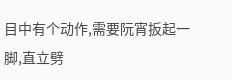目中有个动作,需要阮宵扳起一脚,直立劈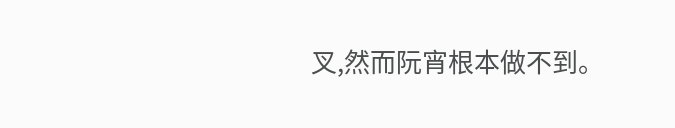叉,然而阮宵根本做不到。